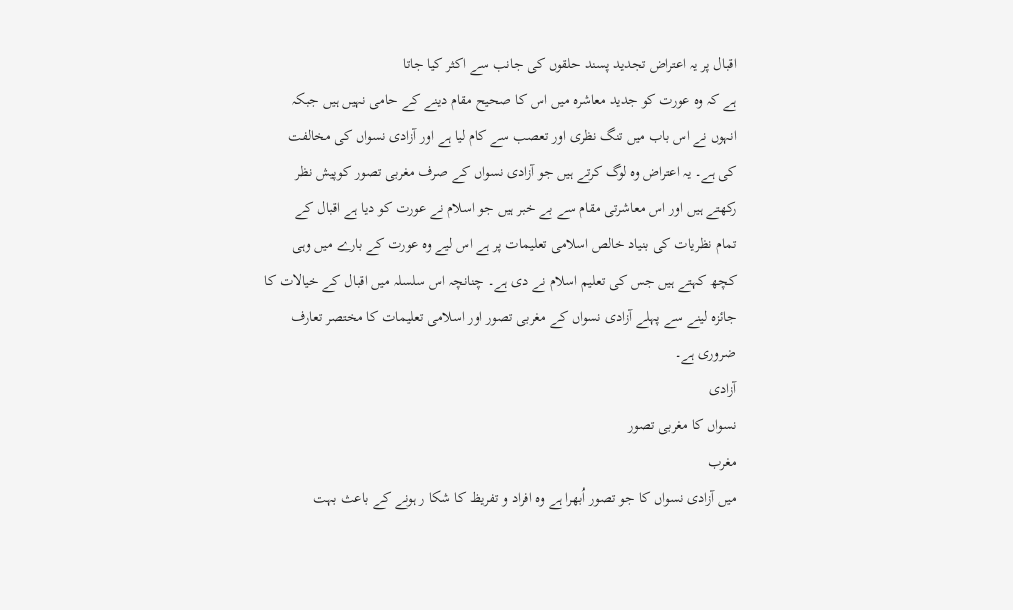اقبال پر یہ اعتراض تجدید پسند حلقوں کی جانب سے اکثر کیا جاتا
ہے کہ وہ عورت کو جدید معاشرہ میں اس کا صحیح مقام دینے کے حامی نہیں ہیں جبکہ
انہوں نے اس باب میں تنگ نظری اور تعصب سے کام لیا ہے اور آزادی نسواں کی مخالفت
کی ہے۔ یہ اعتراض وہ لوگ کرتے ہیں جو آزادی نسواں کے صرف مغربی تصور کوپیش نظر
رکھتے ہیں اور اس معاشرتی مقام سے بے خبر ہیں جو اسلام نے عورت کو دیا ہے اقبال کے
تمام نظریات کی بنیاد خالص اسلامی تعلیمات پر ہے اس ليے وہ عورت کے بارے میں وہی
کچھ کہتے ہیں جس کی تعلیم اسلام نے دی ہے۔ چنانچہ اس سلسلہ میں اقبال کے خیالات کا
جائزہ لینے سے پہلے آزادی نسواں کے مغربی تصور اور اسلامی تعلیمات کا مختصر تعارف
ضروری ہے۔
آزادی
نسواں کا مغربی تصور
مغرب
میں آزادی نسواں کا جو تصور اُبھرا ہے وہ افراد و تفریظ کا شکا ر ہونے کے باعث بہت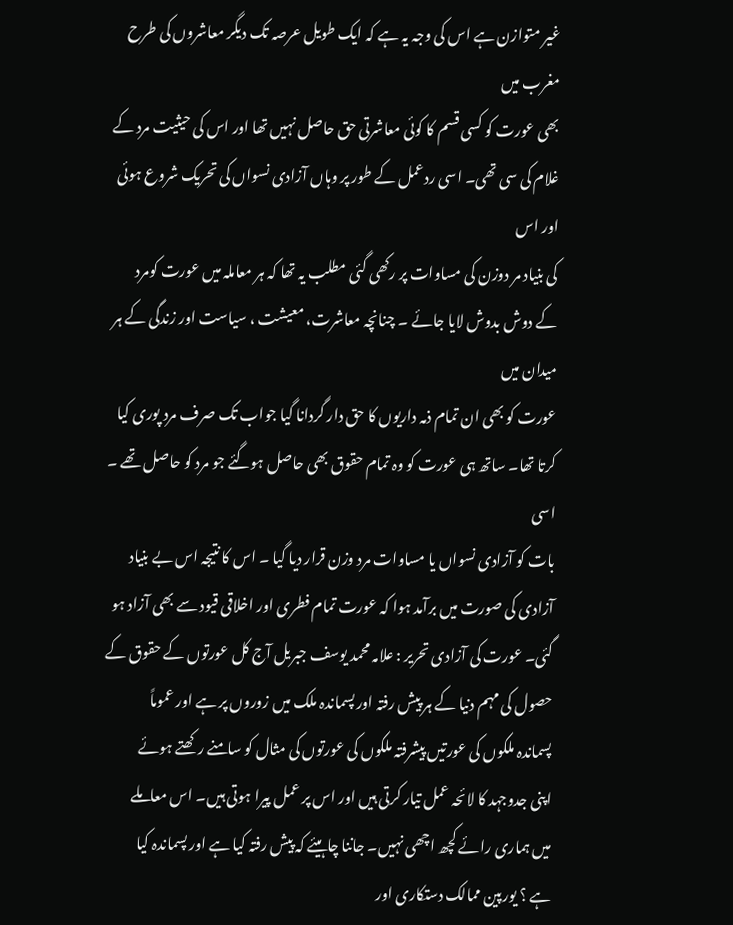غیر متوازن ہے اس کی وجہ یہ ہے کہ ایک طویل عرصہ تک دیگر معاشروں کی طرح مغرب میں
بھی عورت کو کسی قسم کا کوئی معاشرتی حق حاصل نہیں تھا اور اس کی حیثیت مرد کے
غلام کی سی تھی۔ اسی ردعمل کے طور پر وہاں آزادی نسواں کی تحریک شروع ہوئی اور اس
کی بنیاد مر دوزن کی مساوات پر رکھی گئی مطلب یہ تھا کہ ہر معاملہ میں عورت کومرد
کے دوش بدوش لایا جائے ۔ چنانچہ معاشرت، معیشت ، سیاست اور زندگی کے ہر میدان میں
عورت کو بھی ان تمام ذمہ داریوں کا حق دار گردانا گیا جواب تک صرف مرد پوری کیا
کرتا تھا۔ ساتھ ہی عورت کو وہ تمام حقوق بھی حاصل ہوگئے جو مرد کو حاصل تھے ۔ اسی
بات کو آزادی نسواں یا مساوات مرد وزن قرار دیا گیا ۔ اس کا نتیجہ اس بے بنیاد
آزادی کی صورت میں برآمد ہوا کہ عورت تمام فطری اور اخلاقی قیود سے بھی آزاد ہو
گئی۔ عورت کی آزادی تحریر : علامہ محمد یوسف جبریل آج کل عورتوں کے حقوق کے
حصول کی مہم دنیا کے ہر پیش رفتہ اور پسماندہ ملک میں زوروں پر ہے اور عموماً
پسماندہ ملکوں کی عورتیں پیشرفتہ ملکوں کی عورتوں کی مثال کو سامنے رکھتے ہوئے
اپنی جدوجہد کا لائحہ عمل تیار کرتی ہیں اور اس پر عمل پیرا ہوتی ہیں۔ اس معاملے
میں ہماری رائے کچھ اچھی نہیں۔ جاننا چاہیئے کہ پیش رفتہ کیا ہے اور پسماندہ کیا
ہے ؟ یورپین ممالک دستکاری اور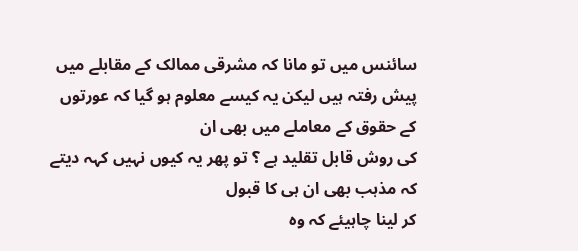سائنس میں تو مانا کہ مشرقی ممالک کے مقابلے میں
پیش رفتہ ہیں لیکن یہ کیسے معلوم ہو گیا کہ عورتوں کے حقوق کے معاملے میں بھی ان
کی روش قابل تقلید ہے ؟ تو پھر یہ کیوں نہیں کہہ دیتے کہ مذہب بھی ان ہی کا قبول
کر لینا چاہیئے کہ وہ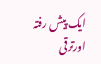ایک پیش رفتہ اورترقی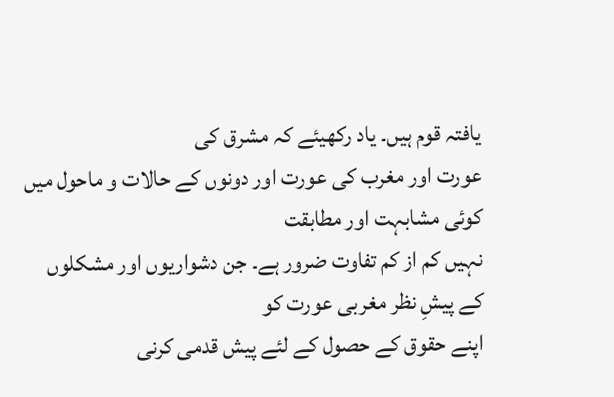یافتہ قوم ہیں۔ یاد رکھیئے کہ مشرق کی
عورت اور مغرب کی عورت اور دونوں کے حالات و ماحول میں کوئی مشابہت اور مطابقت
نہیں کم از کم تفاوت ضرور ہے۔ جن دشواریوں اور مشکلوں کے پیشِ نظر مغربی عورت کو
اپنے حقوق کے حصول کے لئے پیش قدمی کرنی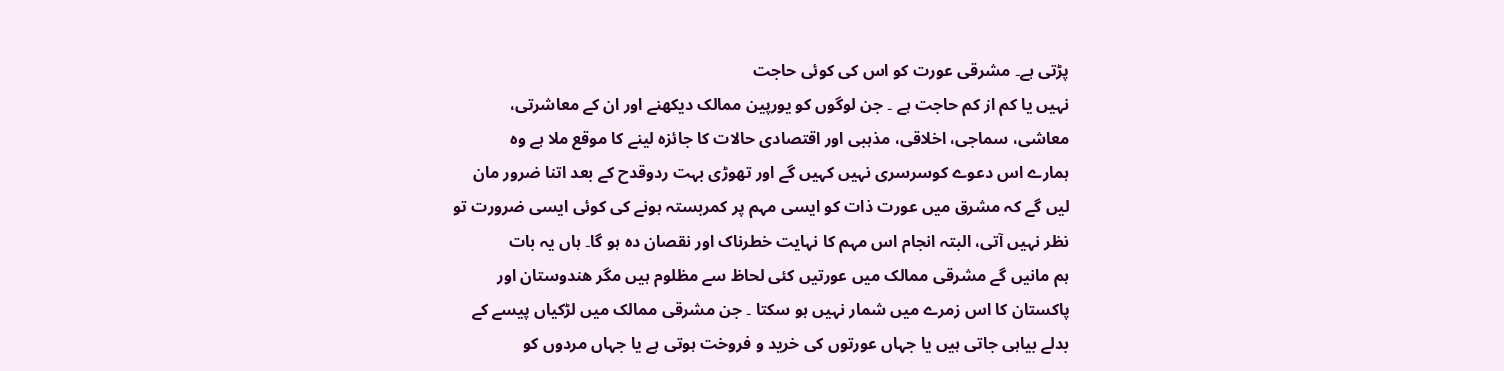پڑتی ہے۔ مشرقی عورت کو اس کی کوئی حاجت
نہیں یا کم از کم حاجت ہے ۔ جن لوگوں کو یورپین ممالک دیکھنے اور ان کے معاشرتی،
معاشی، سماجی، اخلاقی، مذہبی اور اقتصادی حالات کا جائزہ لینے کا موقع ملا ہے وہ
ہمارے اس دعوے کوسرسری نہیں کہیں گے اور تھوڑی بہت ردوقدح کے بعد اتنا ضرور مان
لیں گے کہ مشرق میں عورت ذات کو ایسی مہم پر کمربستہ ہونے کی کوئی ایسی ضرورت تو
نظر نہیں آتی، البتہ انجام اس مہم کا نہایت خطرناک اور نقصان دہ ہو گا۔ ہاں یہ بات
ہم مانیں گے مشرقی ممالک میں عورتیں کئی لحاظ سے مظلوم ہیں مگر ھندوستان اور
پاکستان کا اس زمرے میں شمار نہیں ہو سکتا ۔ جن مشرقی ممالک میں لڑکیاں پیسے کے
بدلے بیاہی جاتی ہیں یا جہاں عورتوں کی خرید و فروخت ہوتی ہے یا جہاں مردوں کو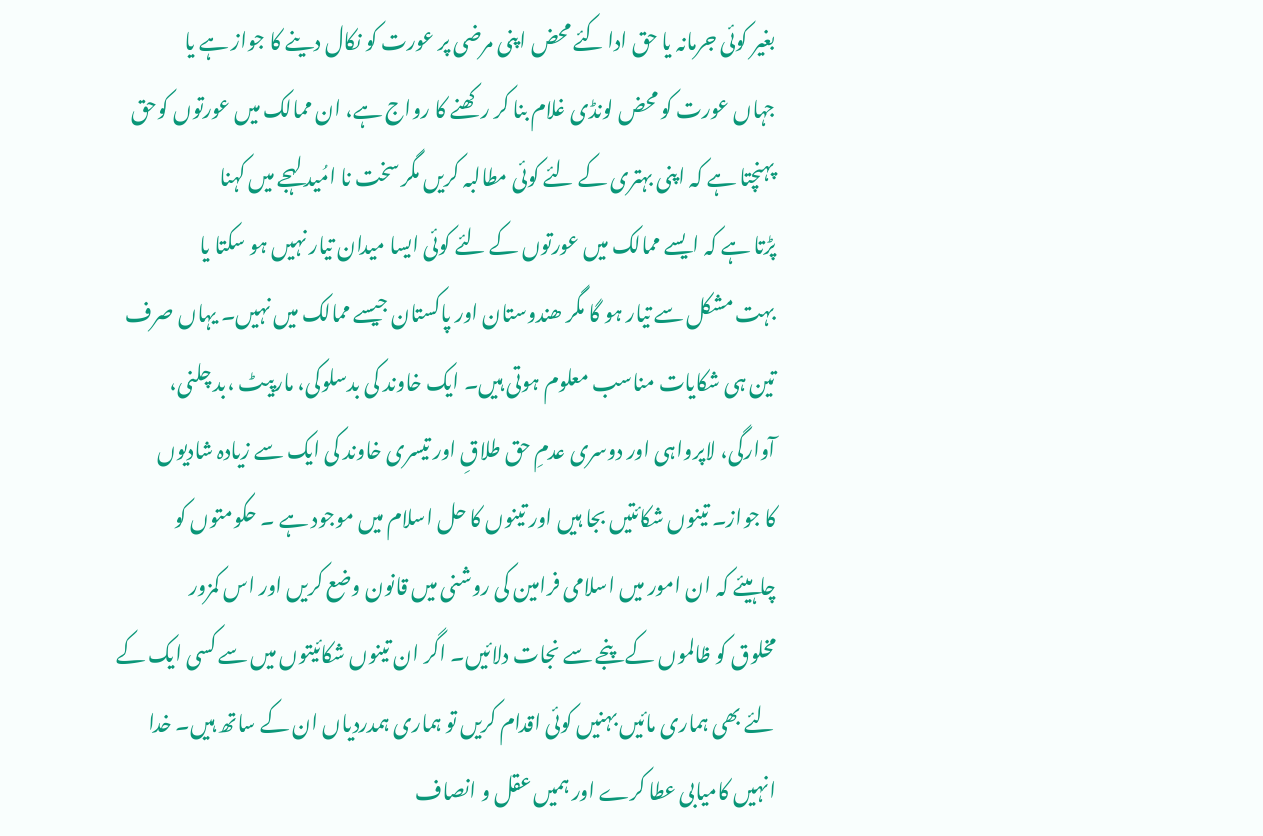بغیر کوئی جرمانہ یا حق ادا کئے محض اپنی مرضی پر عورت کو نکال دینے کا جواز ہے یا
جہاں عورت کو محض لونڈی غلام بنا کر رکھنے کا رواج ہے، ان ممالک میں عورتوں کوحق
پہنچتا ہے کہ اپنی بہتری کے لئے کوئی مطالبہ کریں مگر سخت نا امُید لہجے میں کہنا
پڑتا ہے کہ ایسے ممالک میں عورتوں کے لئے کوئی ایسا میدان تیار نہیں ہو سکتا یا
بہت مشکل سے تیار ہو گا مگر ھندوستان اور پاکستان جیسے ممالک میں نہیں۔ یہاں صرف
تین ہی شکایات مناسب معلوم ہوتی ہیں۔ ایک خاوند کی بدسلوکی، مارپیٹ ،بد چلنی،
آوارگی، لاپرواہی اور دوسری عدمِ حق طلاقِ اور تیسری خاوند کی ایک سے زیادہ شادیوں
کا جواز۔ تینوں شکائتیں بجا ہیں اور تینوں کا حل اسلام میں موجود ہے ۔ حکومتوں کو
چاہیئے کہ ان امور میں اسلامی فرامین کی روشنی میں قانون وضع کریں اور اس کمزور
مخلوق کو ظالموں کے پنجے سے نجات دلائیں۔ اگر ان تینوں شکائیتوں میں سے کسی ایک کے
لئے بھی ہماری مائیں بہنیں کوئی اقدام کریں تو ہماری ہمدردیاں ان کے ساتھ ہیں۔ خدا
انہیں کامیابی عطا کرے اور ہمیں عقل و انصاف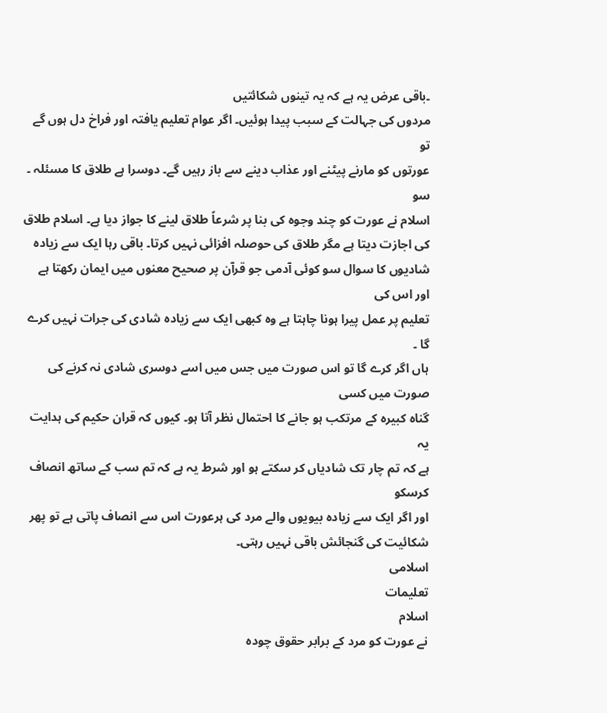۔باقی عرض یہ ہے کہ یہ تینوں شکائتیں
مردوں کی جہالت کے سبب پیدا ہوئیں۔ اگر عوام تعلیم یافتہ اور فراخ دل ہوں گے تو
عورتوں کو مارنے پیٹنے اور عذاب دینے سے باز رہیں گے۔ دوسرا ہے طلاق کا مسئلہ ۔ سو
اسلام نے عورت کو چند وجوہ کی بنا پر شرعاً طلاق لینے کا جواز دیا ہے۔ اسلام طلاق
کی اجازت دیتا ہے مگر طلاق کی حوصلہ افزائی نہیں کرتا۔ باقی رہا ایک سے زیادہ
شادیوں کا سوال سو کوئی آدمی جو قرآن پر صحیح معنوں میں ایمان رکھتا ہے اور اس کی
تعلیم پر عمل پیرا ہونا چاہتا ہے وہ کبھی ایک سے زیادہ شادی کی جرات نہیں کرے گا ۔
ہاں اگر کرے گا تو اس صورت میں جس میں اسے دوسری شادی نہ کرنے کی صورت میں کسی
گناہ کبیرہ کے مرتکب ہو جانے کا احتمال نظر آتا ہو۔ کیوں کہ قران حکیم کی ہدایت یہ
ہے کہ تم چار تک شادیاں کر سکتے ہو اور شرط یہ ہے کہ تم سب کے ساتھ انصاف کرسکو
اور اگر ایک سے زیادہ بیویوں والے مرد کی ہرعورت اس سے انصاف پاتی ہے تو پھر
شکائیت کی گنجائش باقی نہیں رہتی۔
اسلامی
تعلیمات
اسلام
نے عورت کو مرد کے برابر حقوق چودہ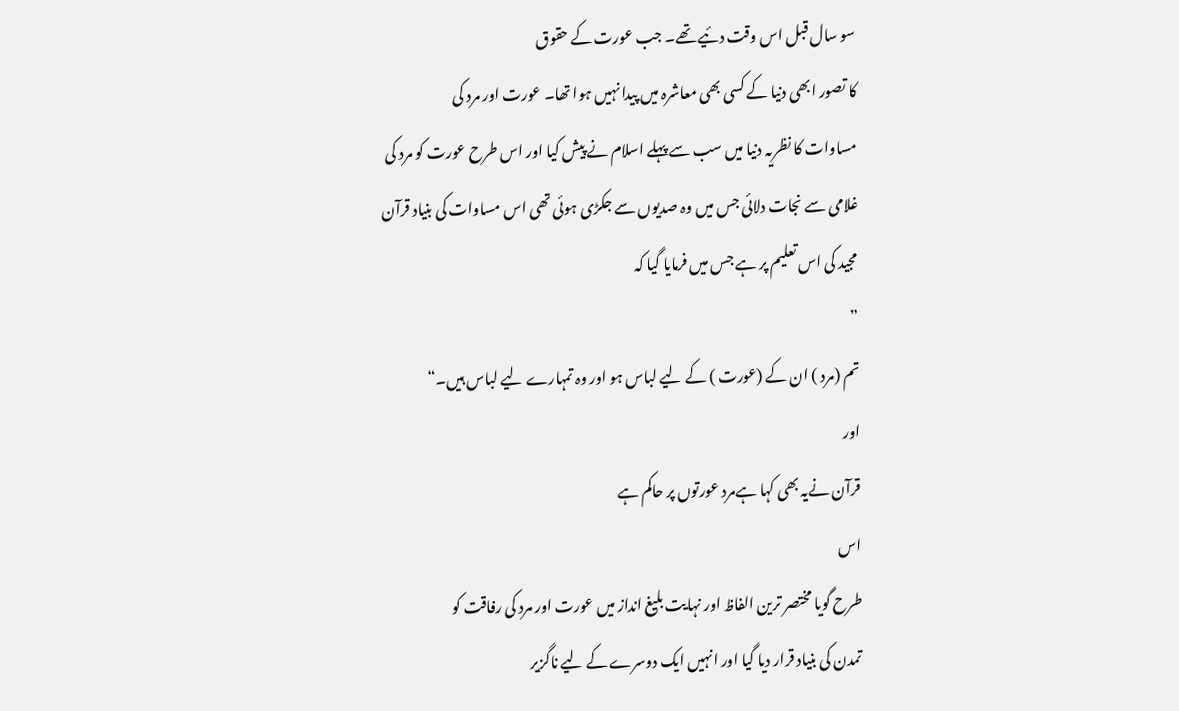سو سال قبل اس وقت دئیے تھے۔ جب عورت کے حقوق
کا تصور ابھی دنیا کے کسی بھی معاشرہ میں پیدا نہیں ہوا تھا۔ عورت اور مرد کی
مساوات کا نظریہ دنیا میں سب سے پہلے اسلام نے پیش کیا اور اس طرح عورت کو مرد کی
غلامی سے نجات دلائی جس میں وہ صدیوں سے جکڑی ہوئی تھی اس مساوات کی بنیاد قرآن
مجید کی اس تعلیم پر ہے جس میں فرمایا گیا کہ
”
تم (مرد ) ان کے (عورت ) کے ليے لباس ہو اور وہ تمہارے ليے لباس ہیں۔“
اور
قرآن نےیہ بھی کہا ہےمرد عورتوں پر حاکم ہے
اس
طرح گویا مختصر ترین الفاظ اور نہایت بلیغ انداز میں عورت اور مرد کی رفاقت کو
تمدن کی بنیاد قرار دیا گیا اور انہیں ایک دوسرے کے ليے ناگزیر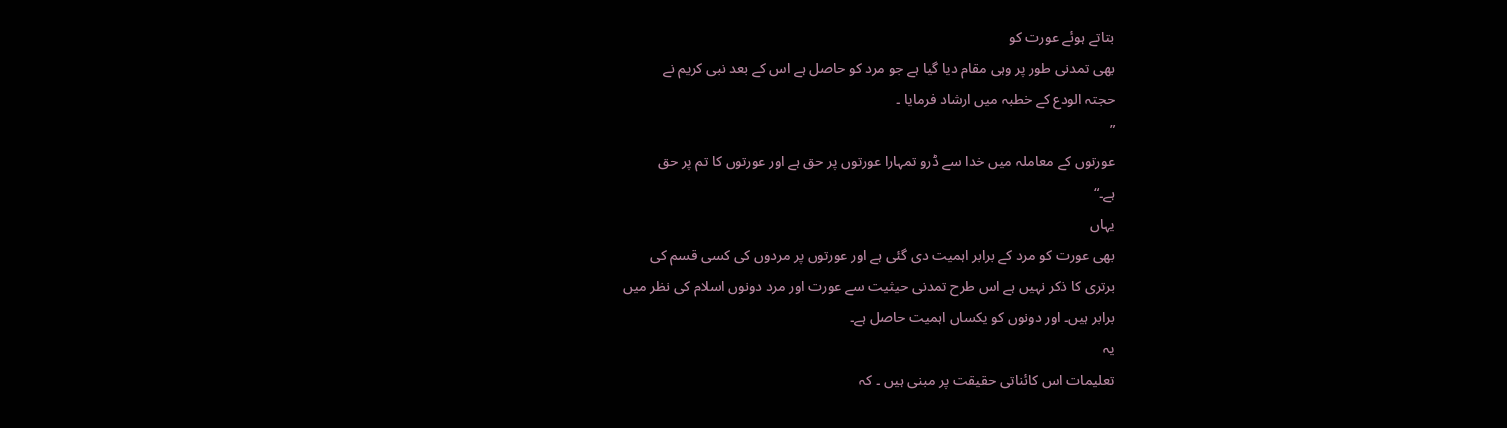بتاتے ہوئے عورت کو
بھی تمدنی طور پر وہی مقام دیا گیا ہے جو مرد کو حاصل ہے اس کے بعد نبی کریم نے
حجتہ الودع کے خطبہ میں ارشاد فرمایا ۔
”
عورتوں کے معاملہ میں خدا سے ڈرو تمہارا عورتوں پر حق ہے اور عورتوں کا تم پر حق
ہے۔“
یہاں
بھی عورت کو مرد کے برابر اہمیت دی گئی ہے اور عورتوں پر مردوں کی کسی قسم کی
برتری کا ذکر نہیں ہے اس طرح تمدنی حیثیت سے عورت اور مرد دونوں اسلام کی نظر میں
برابر ہیں۔ اور دونوں کو یکساں اہمیت حاصل ہے۔
یہ
تعلیمات اس کائناتی حقیقت پر مبنی ہیں ۔ کہ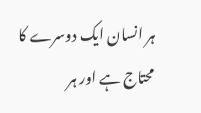ہر انسان ایک دوسرے کا محتاج ہے اور ہر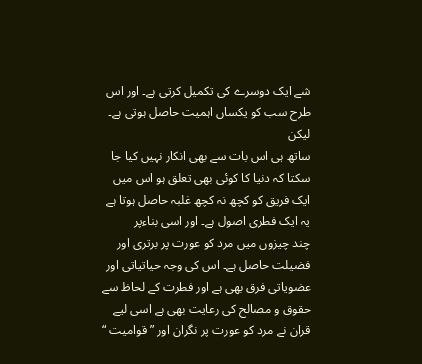شے ایک دوسرے کی تکمیل کرتی ہے۔ اور اس طرح سب کو یکساں اہمیت حاصل ہوتی ہے۔ لیکن
ساتھ ہی اس بات سے بھی انکار نہیں کیا جا سکتا کہ دنیا کا کوئی بھی تعلق ہو اس میں
ایک فریق کو کچھ نہ کچھ غلبہ حاصل ہوتا ہے یہ ایک فطری اصول ہے۔ اور اسی بناءپر
چند چیزوں میں مرد کو عورت پر برتری اور فضیلت حاصل ہے۔ اس کی وجہ حیاتیاتی اور
عضویاتی فرق بھی ہے اور فطرت کے لحاظ سے حقوق و مصالح کی رعایت بھی ہے اسی ليے
قران نے مرد کو عورت پر نگران اور ”قوامیت “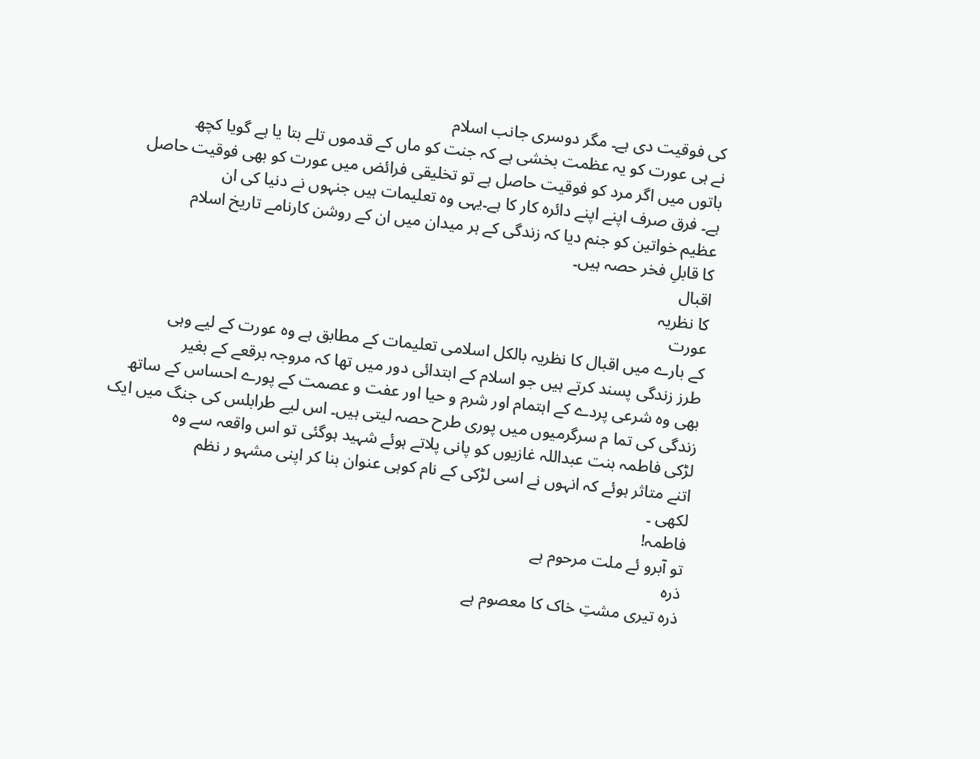کی فوقیت دی ہے۔ مگر دوسری جانب اسلام
نے ہی عورت کو یہ عظمت بخشی ہے کہ جنت کو ماں کے قدموں تلے بتا یا ہے گویا کچھ
باتوں میں اگر مرد کو فوقیت حاصل ہے تو تخلیقی فرائض میں عورت کو بھی فوقیت حاصل
ہے۔ فرق صرف اپنے اپنے دائرہ کار کا ہے۔یہی وہ تعلیمات ہیں جنہوں نے دنیا کی ان
عظیم خواتین کو جنم دیا کہ زندگی کے ہر میدان میں ان کے روشن کارنامے تاریخ اسلام
کا قابلِ فخر حصہ ہیں۔
اقبال
کا نظریہ
عورت
کے بارے میں اقبال کا نظریہ بالکل اسلامی تعلیمات کے مطابق ہے وہ عورت کے ليے وہی
طرز زندگی پسند کرتے ہیں جو اسلام کے ابتدائی دور میں تھا کہ مروجہ برقعے کے بغیر
بھی وہ شرعی پردے کے اہتمام اور شرم و حیا اور عفت و عصمت کے پورے احساس کے ساتھ
زندگی کی تما م سرگرمیوں میں پوری طرح حصہ لیتی ہیں۔ اس ليے طرابلس کی جنگ میں ایک
لڑکی فاطمہ بنت عبداللہ غازیوں کو پانی پلاتے ہوئے شہید ہوگئی تو اس واقعہ سے وہ
اتنے متاثر ہوئے کہ انہوں نے اسی لڑکی کے نام کوہی عنوان بنا کر اپنی مشہو ر نظم
لکھی ۔
فاطمہ!
تو آبرو ئے ملت مرحوم ہے
ذرہ
ذرہ تیری مشتِ خاک کا معصوم ہے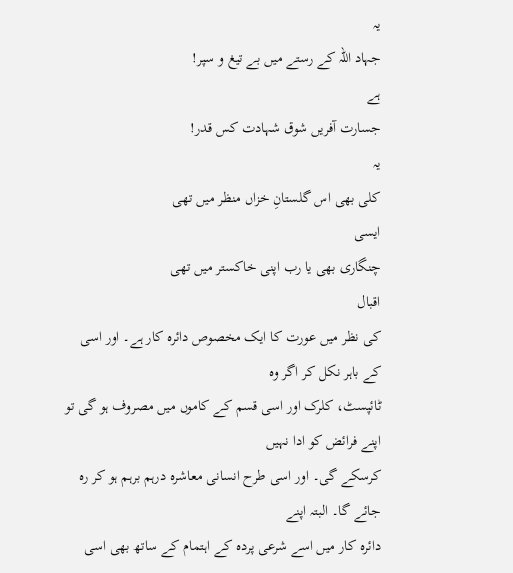یہ
جہاد اللہ کے رستے میں بے تیغ و سپر!
ہے
جسارت آفریں شوق شہادت کس قدر!
یہ
کلی بھی اس گلستانِ خزاں منظر میں تھی
ایسی
چنگاری بھی یا رب اپنی خاکستر میں تھی
اقبال
کی نظر میں عورت کا ایک مخصوص دائرہ کار ہے۔ اور اسی کے باہر نکل کر اگر وہ
ٹائپسٹ، کلرک اور اسی قسم کے کاموں میں مصروف ہو گی تو اپنے فرائض کو ادا نہیں
کرسکے گی۔ اور اسی طرح انسانی معاشرہ درہم برہم ہو کر رہ جائے گا۔ البتہ اپنے
دائرہ کار میں اسے شرعی پردہ کے اہتمام کے ساتھ بھی اسی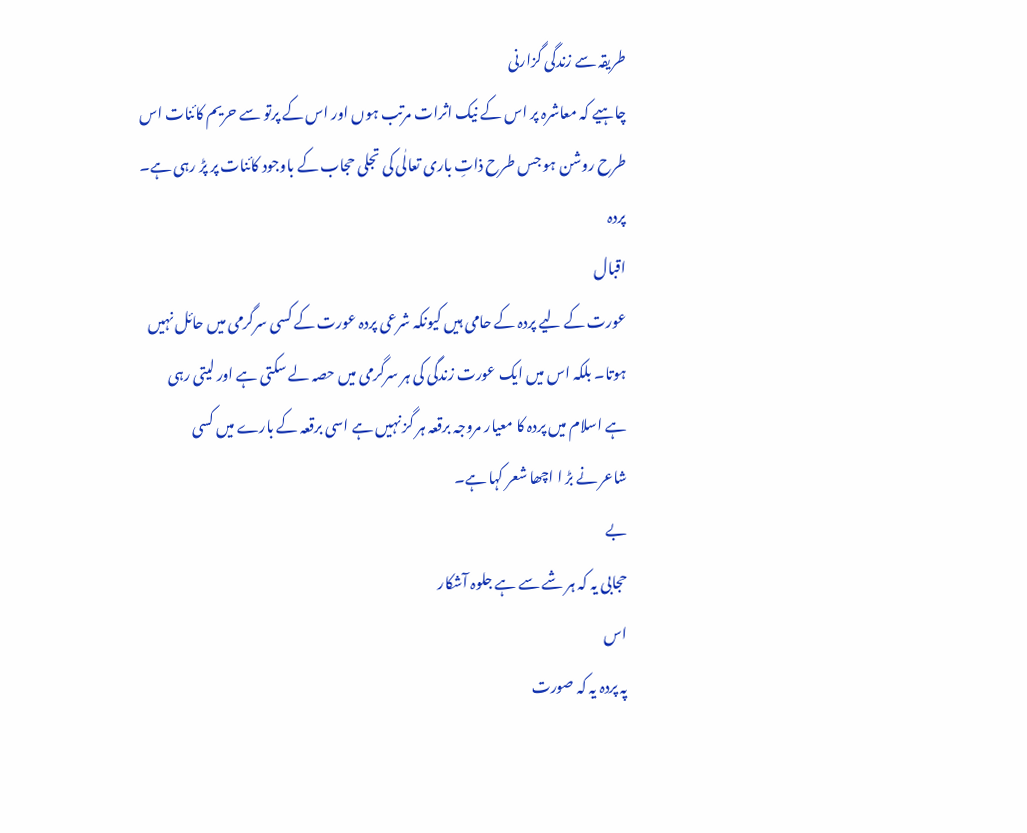طریقہ سے زندگی گزارنی
چاہیے کہ معاشرہ پر اس کے نیک اثرات مرتب ہوں اور اس کے پرتو سے حریم کائنات اس
طرح روشن ہو جس طرح ذاتِ باری تعالٰی کی تجلی حجاب کے باوجود کائنات پر پڑ رہی ہے۔
پردہ
اقبال
عورت کے ليے پردہ کے حامی ہیں کیونکہ شرعی پردہ عورت کے کسی سرگرمی میں حائل نہیں
ہوتا۔ بلکہ اس میں ایک عورت زندگی کی ہر سرگرمی میں حصہ لے سکتی ہے اور لیتی رہی
ہے اسلام میں پردہ کا معیار مروجہ برقعہ ہر گز نہیں ہے اسی برقعہ کے بارے میں کسی
شاعر نے بڑ ا اچھا شعر کہا ہے۔
بے
حجابی یہ کہ ہر شے سے ہے جلوہ آشکار
اس
پہ پردہ یہ کہ صورت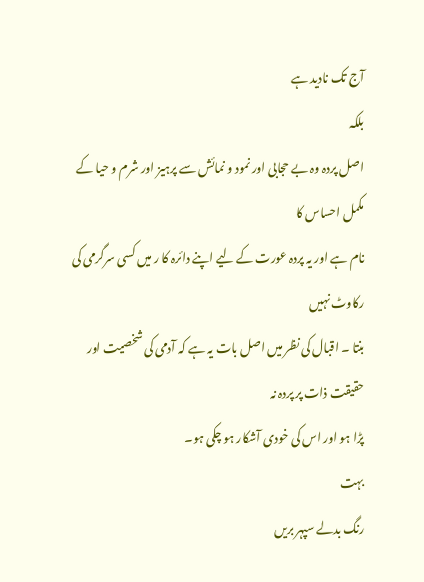آج تک نادید ہے
بلکہ
اصل پردہ وہ بے حجابی اور نمود و نمائش سے پرہیز اور شرم و حیا کے مکمل احساس کا
نام ہے اور یہ پردہ عورت کے ليے اپنے دائرہ کا ر میں کسی سرگرمی کی رکاوٹ نہیں
بنتا ۔ اقبال کی نظر میں اصل بات یہ ہے کہ آدمی کی شخصیت اور حقیقت ذات پر پردہ نہ
پڑا ہو اور اس کی خودی آشکار ہو چکی ہو۔
بہت
رنگ بدلے سپہر بریں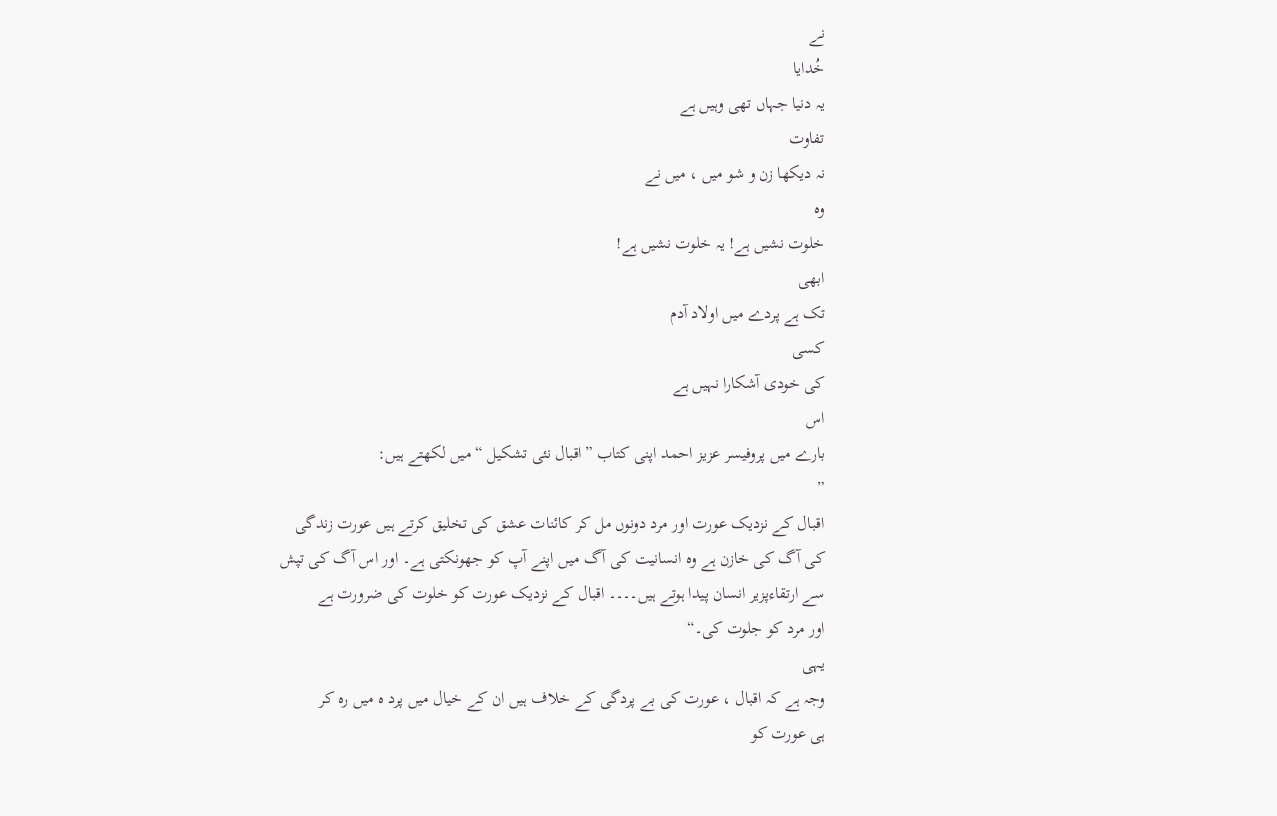نے
خُدایا
یہ دنیا جہاں تھی وہیں ہے
تفاوت
نہ دیکھا زن و شو میں ، میں نے
وہ
خلوت نشیں ہے! یہ خلوت نشیں ہے!
ابھی
تک ہے پردے میں اولاد آدم
کسی
کی خودی آشکارا نہیں ہے
اس
بارے میں پروفیسر عزیز احمد اپنی کتاب ”اقبال نئی تشکیل “ میں لکھتے ہیں:
”
اقبال کے نزدیک عورت اور مرد دونوں مل کر کائنات عشق کی تخلیق کرتے ہیں عورت زندگی
کی آگ کی خازن ہے وہ انسانیت کی آگ میں اپنے آپ کو جھونکتی ہے۔ اور اس آگ کی تپش
سے ارتقاءپزیر انسان پیدا ہوتے ہیں۔۔۔۔ اقبال کے نزدیک عورت کو خلوت کی ضرورت ہے
اور مرد کو جلوت کی۔“
یہی
وجہ ہے کہ اقبال ، عورت کی بے پردگی کے خلاف ہیں ان کے خیال میں پرد ہ میں رہ کر
ہی عورت کو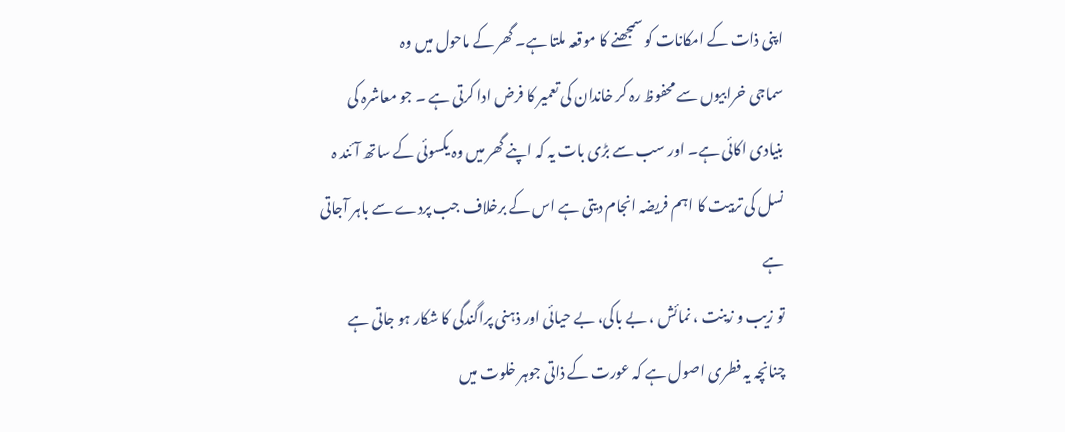اپنی ذات کے امکانات کو سمجھنے کا موقعہ ملتا ہے۔ گھر کے ماحول میں وہ
سماجی خرابیوں سے محفوظ رہ کر خاندان کی تعمیر کا فرض ادا کرتی ہے ۔ جو معاشرہ کی
بنیادی اکائی ہے۔ اور سب سے بڑی بات یہ کہ اپنے گھر میں وہ یکسوئی کے ساتھ آئند ہ
نسل کی تربیت کا اہم فریضہ انجام دیتی ہے اس کے برخلاف جب پردے سے باہر آجاتی ہے
تو زیب و زینت ، نمائش ، بے باکی، بے حیائی اور ذہنی پراگندگی کا شکار ہو جاتی ہے
چنانچہ یہ فطری اصول ہے کہ عورت کے ذاتی جوہر خلوت میں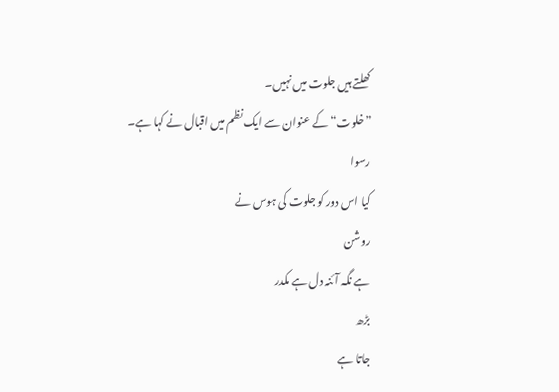کھلتے ہیں جلوت میں نہیں۔
”خلوت“ کے عنوان سے ایک نظم میں اقبال نے کہا ہے۔
رسوا
کیا اس دور کو جلوت کی ہوس نے
روشن
ہے نگہ آئنہ دل ہے مکدر
بڑھ
جاتا ہے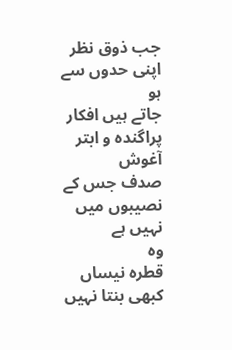جب ذوق نظر اپنی حدوں سے
ہو
جاتے ہیں افکار پراگندہ و ابتر
آغوش
صدف جس کے نصیبوں میں نہیں ہے
وہ
قطرہ نیساں کبھی بنتا نہیں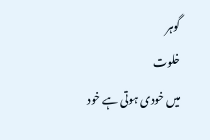گوہر
خلوت
میں خودی ہوتی ہے خود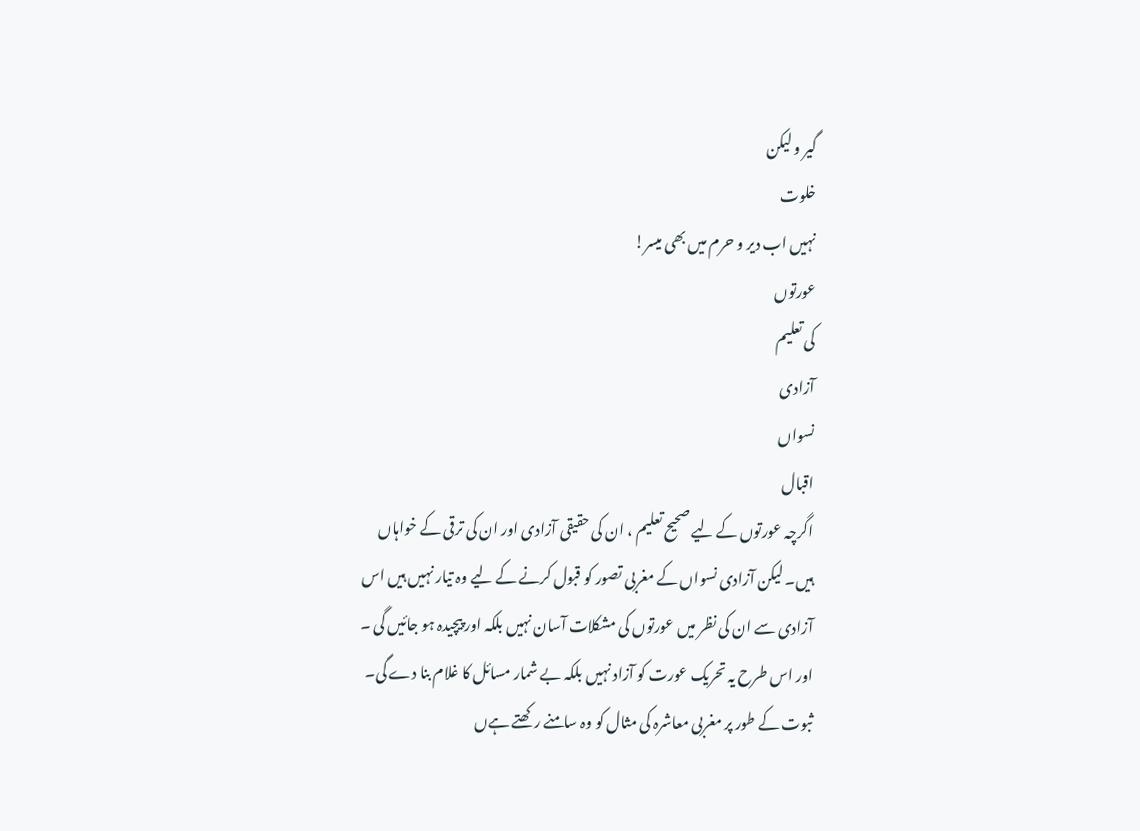گیر و لیکن
خلوت
نہیں اب دیر و حرم میں بھی میسر!
عورتوں
کی تعلیم
آزادی
نسواں
اقبال
اگرچہ عورتوں کے ليے صحیح تعلیم ، ان کی حقیقی آزادی اور ان کی ترقی کے خواہاں
ہیں۔ لیکن آزادی نسواں کے مغربی تصور کو قبول کرنے کے ليے وہ تیار نہیں ہیں اس
آزادی سے ان کی نظر میں عورتوں کی مشکلات آسان نہیں بلکہ اور پیچیدہ ہو جائیں گی ۔
اور اس طرح یہ تحریک عورت کو آزاد نہیں بلکہ بے شمار مسائل کا غلام بنا دے گی۔
ثبوت کے طور پر مغربی معاشرہ کی مثال کو وہ سامنے رکھتے ہےں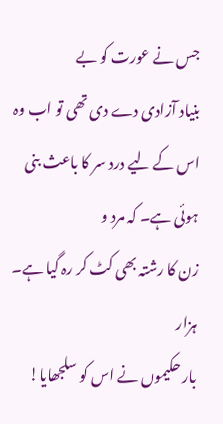جس نے عورت کو بے
بنیاد آزادی دے دی تھی تو اب وہ اس کے ليے درد سر کا باعث بنی ہوئی ہے۔ کہ مرد و
زن کا رشتہ بھی کٹ کر رہ گیا ہے۔
ہزار
بار حکیموں نے اس کو سلجھایا!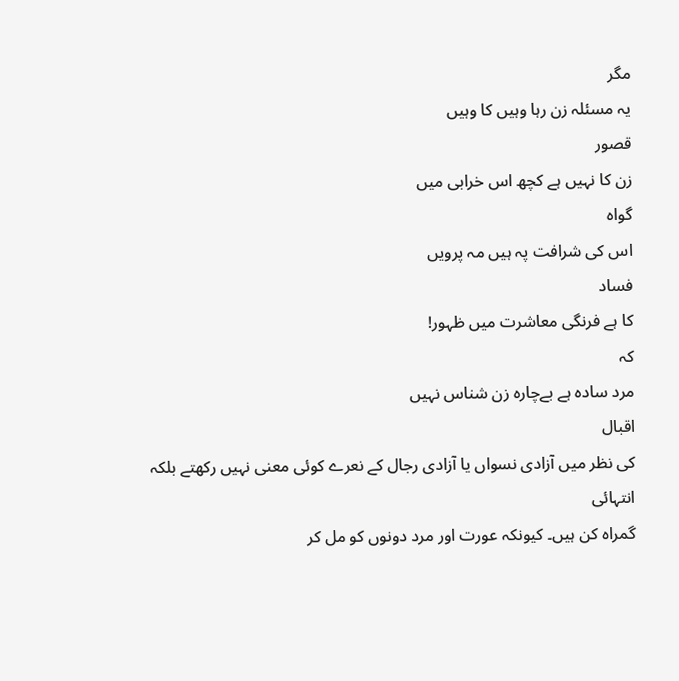مگر
یہ مسئلہ زن رہا وہیں کا وہیں
قصور
زن کا نہیں ہے کچھ اس خرابی میں
گواہ
اس کی شرافت پہ ہیں مہ پرویں
فساد
کا ہے فرنگی معاشرت میں ظہور!
کہ
مرد سادہ ہے بےچارہ زن شناس نہیں
اقبال
کی نظر میں آزادی نسواں یا آزادی رجال کے نعرے کوئی معنی نہیں رکھتے بلکہ انتہائی
گمراہ کن ہیں۔ کیونکہ عورت اور مرد دونوں کو مل کر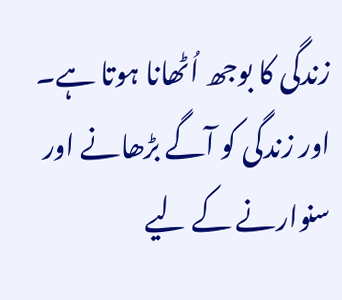زندگی کا بوجھ اُٹھانا ہوتا ہے۔
اور زندگی کو آگے بڑھانے اور سنوارنے کے ليے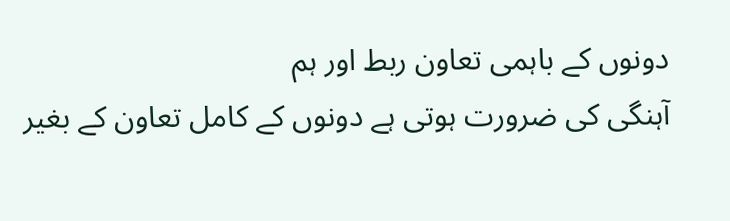دونوں کے باہمی تعاون ربط اور ہم
آہنگی کی ضرورت ہوتی ہے دونوں کے کامل تعاون کے بغیر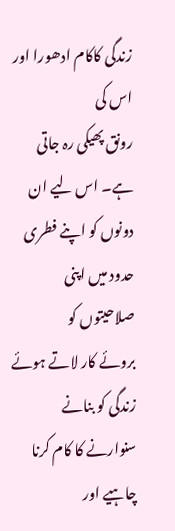زندگی کاکام ادھورا اور اس کی
رونق پھیکی رہ جاتی ہے۔ اس ليے ان دونوں کو اپنے فطری حدود میں اپنی صلاحیتوں کو
بروئے کار لاتے ہوئے زندگی کو بنانے سنوارنے کا کام کرنا چاہیے اور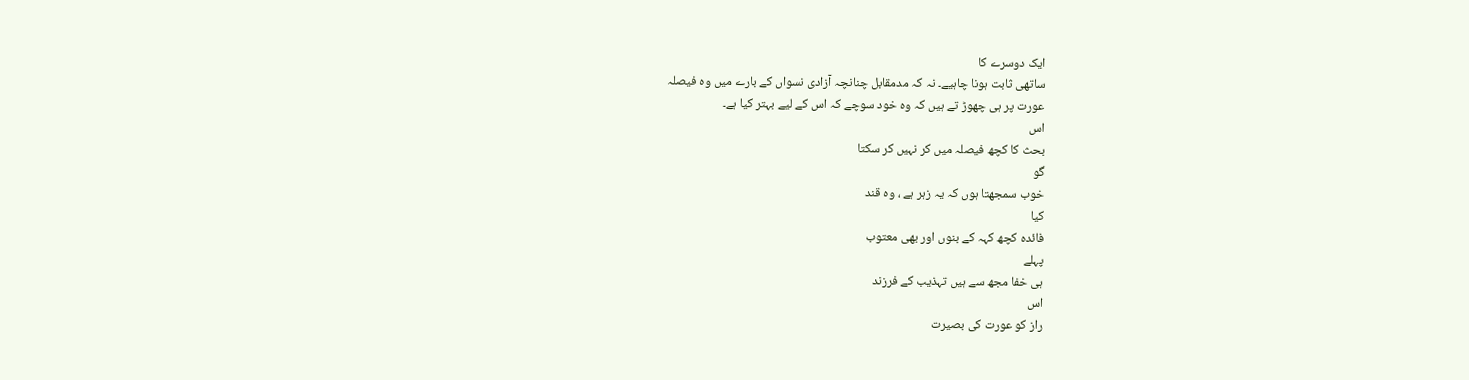ایک دوسرے کا
ساتھی ثابت ہونا چاہیے۔ نہ کہ مدمقابل چنانچہ آزادی نسواں کے بارے میں وہ فیصلہ
عورت پر ہی چھوڑ تے ہیں کہ وہ خود سوچے کہ اس کے ليے بہتر کیا ہے۔
اس
بحث کا کچھ فیصلہ میں کر نہیں کر سکتا
گو
خوب سمجھتا ہوں کہ یہ زہر ہے ، وہ قند
کیا
فائدہ کچھ کہہ کے بنوں اور بھی معتوب
پہلے
ہی خفا مجھ سے ہیں تہذیب کے فرزند
اس
راز کو عورت کی بصیرت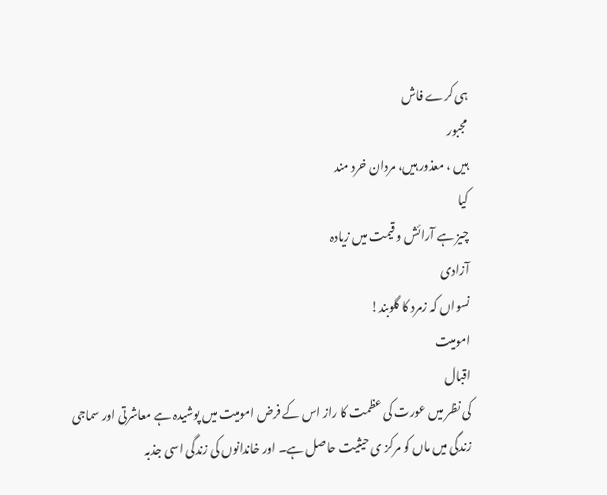ہی کرے فاش
مجبور
ہیں ، معذور ہیں، مردان خرد مند
کیا
چیز ہے آرائش و قیمت میں زیادہ
آزادی
نسواں کہ زمرد کا گلوبند!
امومیت
اقبال
کی نظر میں عورت کی عظمت کا راز اس کے فرض امومیت میں پوشیدہ ہے معاشرتی اور سماجی
زندگی میں ماں کو مرکز ی حیثیت حاصل ہے۔ اور خاندانوں کی زندگی اسی جذبہ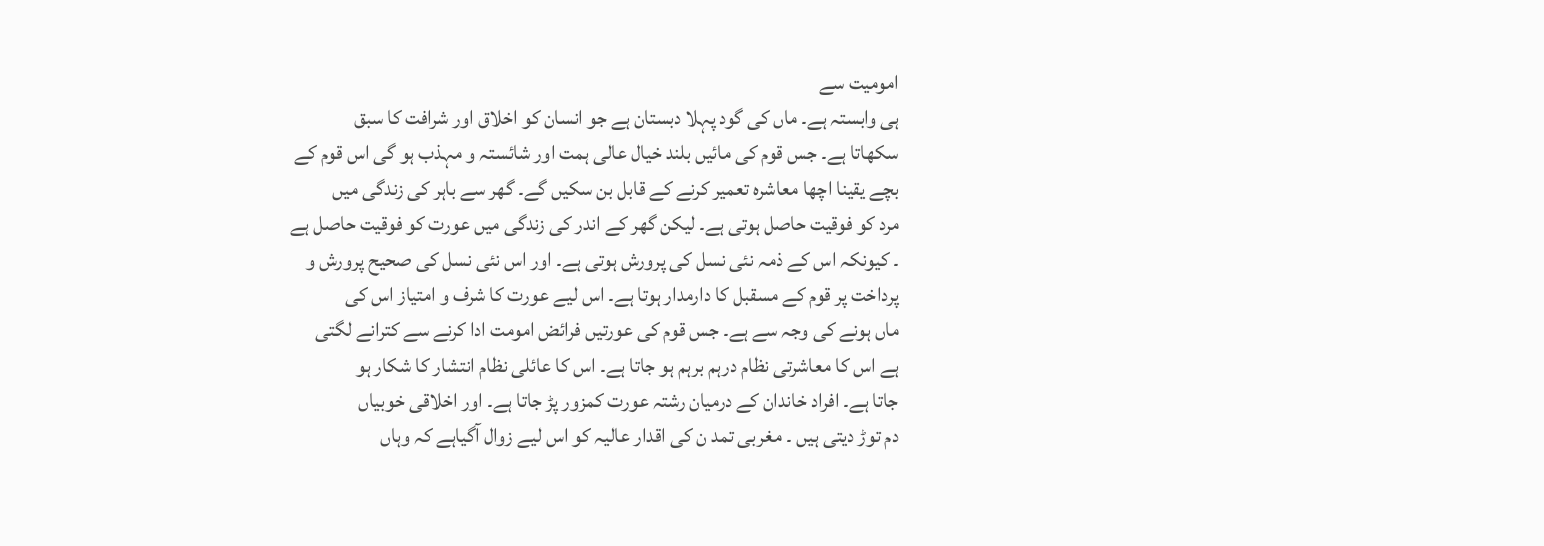امومیت سے
ہی وابستہ ہے۔ ماں کی گود پہلا دبستان ہے جو انسان کو اخلاق اور شرافت کا سبق
سکھاتا ہے۔ جس قوم کی مائیں بلند خیال عالی ہمت اور شائستہ و مہذب ہو گی اس قوم کے
بچے یقینا اچھا معاشرہ تعمیر کرنے کے قابل بن سکیں گے۔ گھر سے باہر کی زندگی میں
مرد کو فوقیت حاصل ہوتی ہے۔ لیکن گھر کے اندر کی زندگی میں عورت کو فوقیت حاصل ہے
۔ کیونکہ اس کے ذمہ نئی نسل کی پرورش ہوتی ہے۔ اور اس نئی نسل کی صحیح پرورش و
پرداخت پر قوم کے مسقبل کا دارمدار ہوتا ہے۔ اس ليے عورت کا شرف و امتیاز اس کی
ماں ہونے کی وجہ سے ہے۔ جس قوم کی عورتیں فرائض امومت ادا کرنے سے کترانے لگتی
ہے اس کا معاشرتی نظام درہم برہم ہو جاتا ہے۔ اس کا عائلی نظام انتشار کا شکار ہو
جاتا ہے۔ افراد خاندان کے درمیان رشتہ عورت کمزور پڑ جاتا ہے۔ اور اخلاقی خوبیاں
دم توڑ دیتی ہیں ۔ مغربی تمد ن کی اقدار عالیہ کو اس ليے زوال آگیاہے کہ وہاں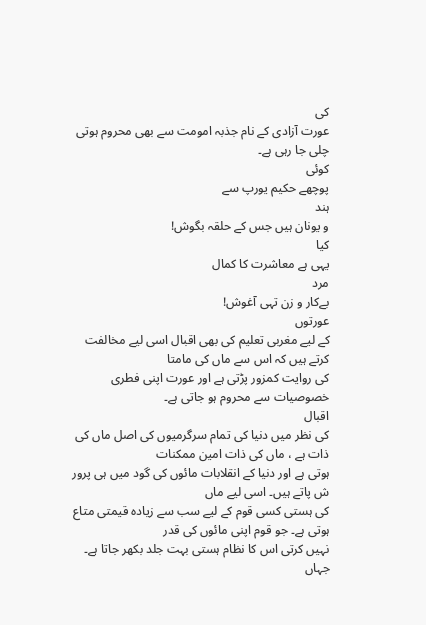کی
عورت آزادی کے نام جذبہ امومت سے بھی محروم ہوتی چلی جا رہی ہے۔
کوئی
پوچھے حکیم یورپ سے
ہند
و یونان ہیں جس کے حلقہ بگوش!
کیا
یہی ہے معاشرت کا کمال
مرد
بےکار و زن تہی آغوش!
عورتوں
کے ليے مغربی تعلیم کی بھی اقبال اسی ليے مخالفت کرتے ہیں کہ اس سے ماں کی مامتا
کی روایت کمزور پڑتی ہے اور عورت اپنی فطری خصوصیات سے محروم ہو جاتی ہے۔
اقبال
کی نظر میں دنیا کی تمام سرگرمیوں کی اصل ماں کی ذات ہے ، ماں کی ذات امین ممکنات
ہوتی ہے اور دنیا کے انقلابات مائوں کی گود میں ہی پرور ش پاتے ہیں۔ اسی ليے ماں
کی ہستی کسی قوم کے ليے سب سے زیادہ قیمتی متاع ہوتی ہے۔ جو قوم اپنی مائوں کی قدر
نہیں کرتی اس کا نظام ہستی بہت جلد بکھر جاتا ہے۔
جہاں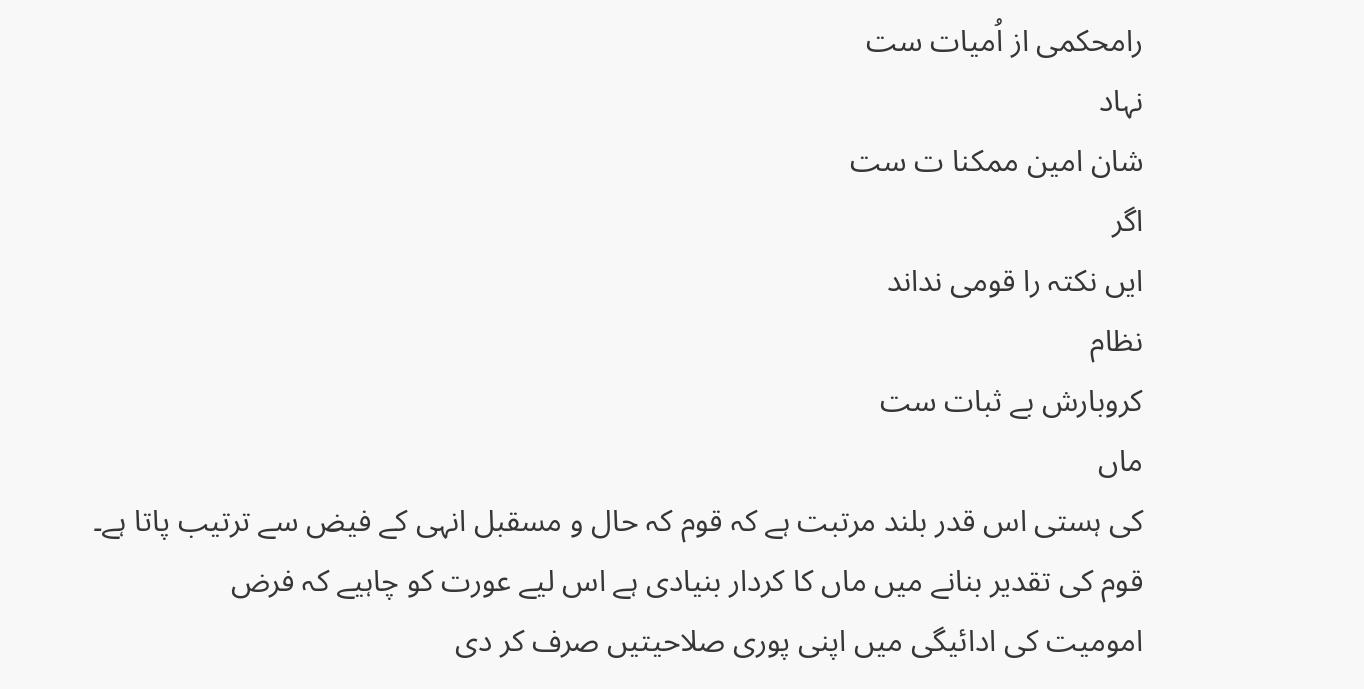رامحکمی از اُمیات ست
نہاد
شان امین ممکنا ت ست
اگر
ایں نکتہ را قومی نداند
نظام
کروبارش بے ثبات ست
ماں
کی ہستی اس قدر بلند مرتبت ہے کہ قوم کہ حال و مسقبل انہی کے فیض سے ترتیب پاتا ہے۔
قوم کی تقدیر بنانے میں ماں کا کردار بنیادی ہے اس ليے عورت کو چاہیے کہ فرض
امومیت کی ادائیگی میں اپنی پوری صلاحیتیں صرف کر دی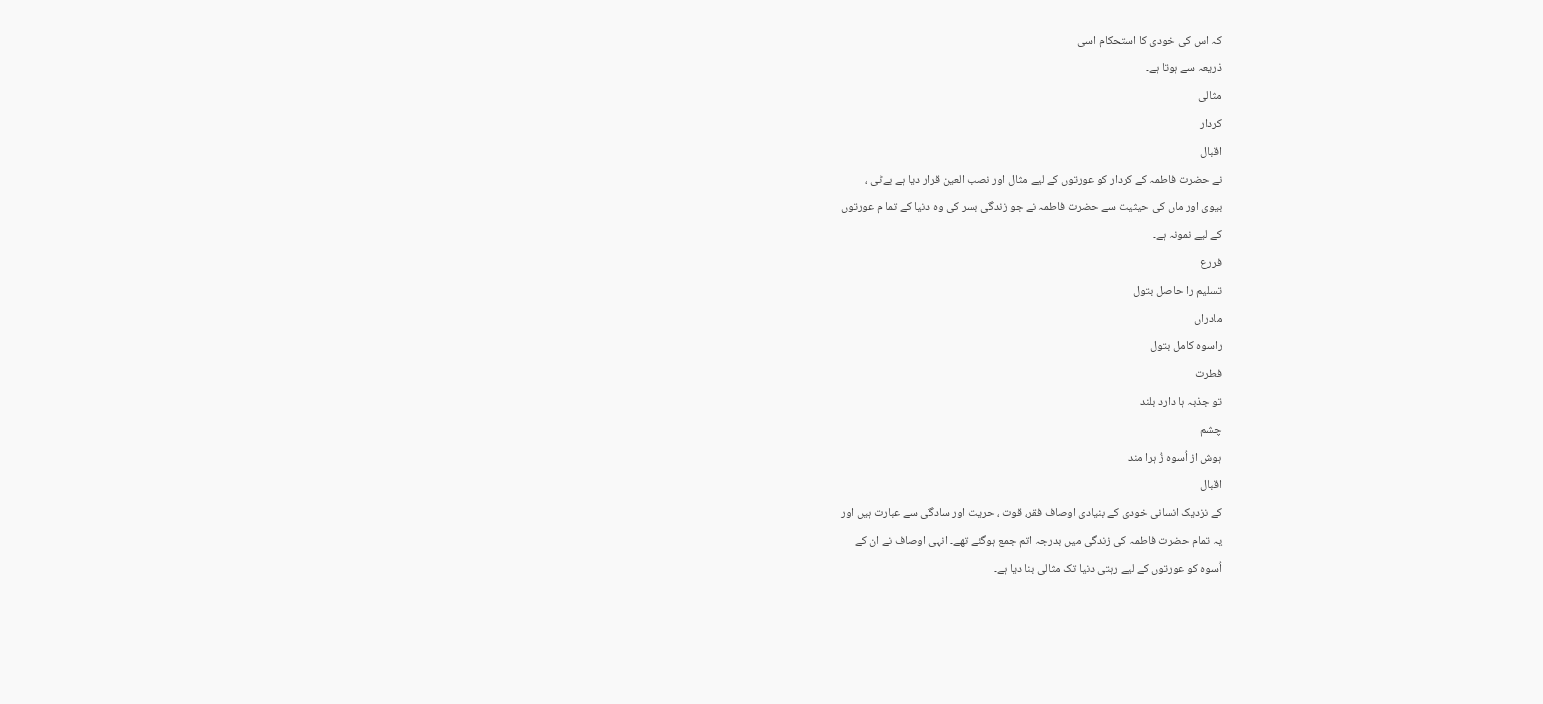کہ اس کی خودی کا استحکام اسی
ذریعہ سے ہوتا ہے۔
مثالی
کردار
اقبال
نے حضرت فاطمہ کے کردار کو عورتوں کے ليے مثال اور نصب العین قرار دیا ہے بےٹی ،
بیوی اور ماں کی حیثیت سے حضرت فاطمہ نے جو زندگی بسر کی وہ دنیا کے تما م عورتوں
کے ليے نمونہ ہے۔
فررع
تسلیم را حاصل بتول
مادراں
راسوہ کامل بتول
فطرت
تو جذبہ ہا دارد بلند
چشم
ہوش از اُسوہ زُ ہرا مند
اقبال
کے نزدیک انسانی خودی کے بنیادی اوصاف فقر، قوت ، حریت اور سادگی سے عبارت ہیں اور
یہ تمام حضرت فاطمہ کی زندگی میں بدرجہ اتم جمع ہوگئے تھے۔ انہی اوصاف نے ان کے
اُسوہ کو عورتوں کے ليے رہتی دنیا تک مثالی بنا دیا ہے۔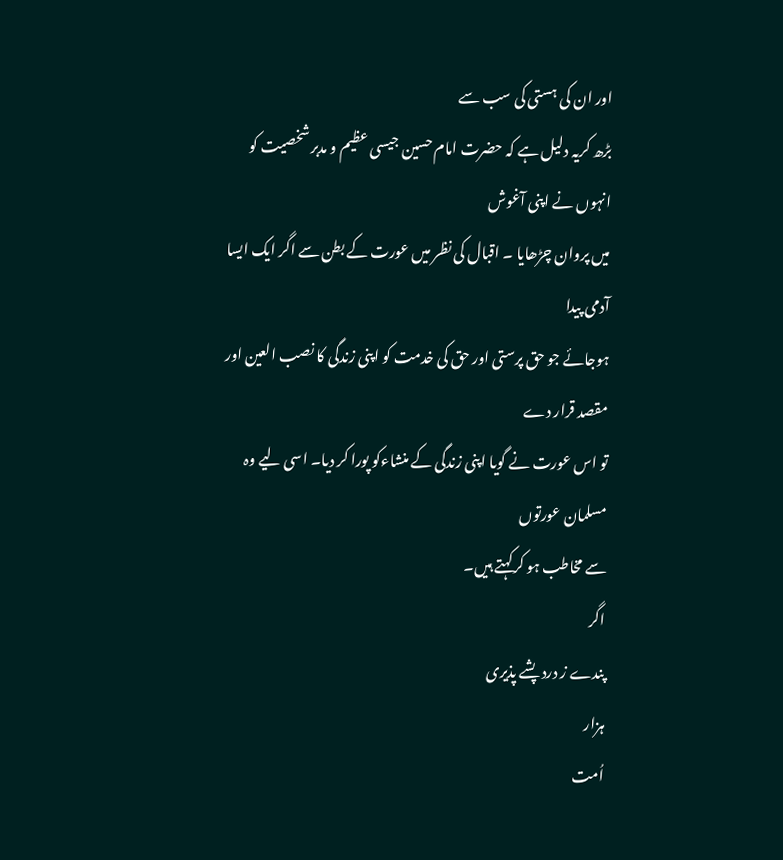اور ان کی ہستی کی سب سے
بڑھ کریہ دلیل ہے کہ حضرت امام حسین جیسی عظیم و مدبر شخصیت کو انہوں نے اپنی آغوش
میں پروان چڑھایا ۔ اقبال کی نظر میں عورت کے بطن سے اگر ایک ایسا آدمی پیدا
ہوجائے جو حق پرستی اور حق کی خدمت کو اپنی زندگی کا نصب العین اور مقصد قرار دے
تو اس عورت نے گویا اپنی زندگی کے منشاءکو پورا کر دیا۔ اسی ليے وہ مسلمان عورتوں
سے مخاطب ہو کرکہتے ہیں۔
اگر
پندے ز درد پشے پذیری
ہزار
اُمت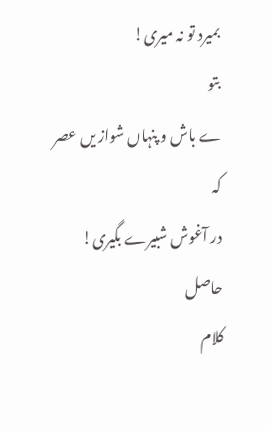بمیرد تو نہ میری!
بتو
ے باش و پنہاں شواز یں عصر
کہ
در آغوش شبیرے بگیری!
حاصل
کلام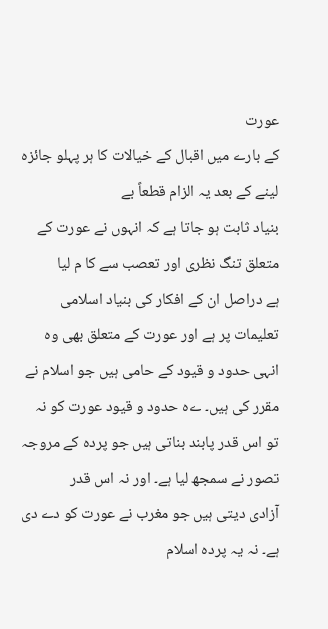عورت
کے بارے میں اقبال کے خیالات کا ہر پہلو جائزہ لینے کے بعد یہ الزام قطعاً بے
بنیاد ثابت ہو جاتا ہے کہ انہوں نے عورت کے متعلق تنگ نظری اور تعصب سے کا م لیا
ہے دراصل ان کے افکار کی بنیاد اسلامی تعلیمات پر ہے اور عورت کے متعلق بھی وہ
انہی حدود و قیود کے حامی ہیں جو اسلام نے مقرر کی ہیں۔ ےہ حدود و قیود عورت کو نہ
تو اس قدر پابند بناتی ہیں جو پردہ کے مروجہ تصور نے سمجھ لیا ہے۔ اور نہ اس قدر
آزادی دیتی ہیں جو مغرب نے عورت کو دے دی ہے۔ نہ یہ پردہ اسلام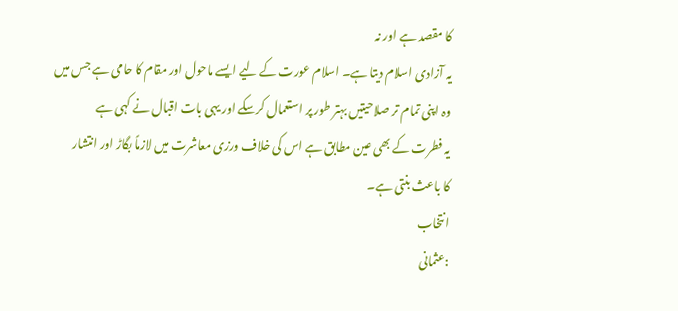کا مقصد ہے اور نہ
یہ آزادی اسلام دیتا ہے۔ اسلام عورت کے ليے ایسے ماحول اور مقام کا حامی ہے جس میں
وہ اپنی تمام تر صلاحیتیں بہتر طور پر استعمال کرسکے اور یہی بات اقبال نے کہی ہے
یہ فطرت کے بھی عین مطابق ہے اس کی خلاف ورزی معاشرت میں لازماً بگاڑ اور انتشار
کا باعث بنتی ہے۔
انتخاب
:عثمانی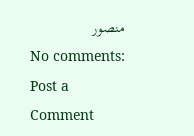منصور
No comments:
Post a Comment